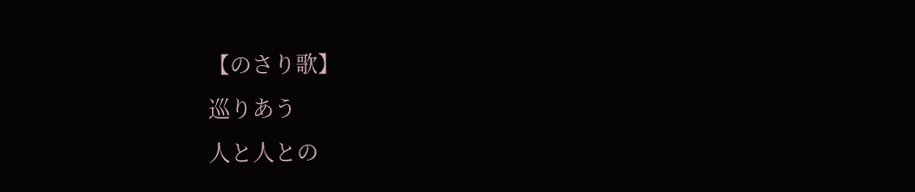【のさり歌】
巡りあう
人と人との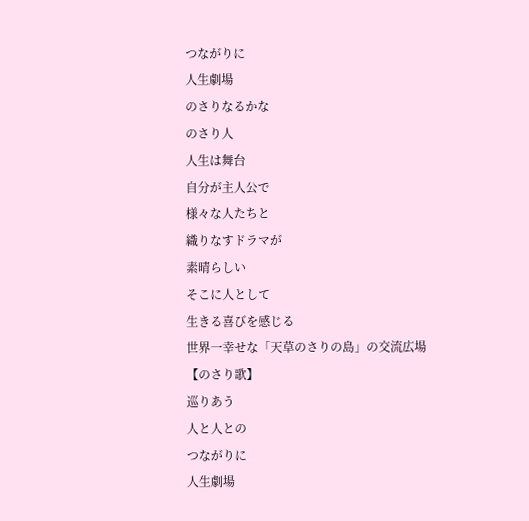つながりに
人生劇場
のさりなるかな
のさり人
人生は舞台
自分が主人公で
様々な人たちと
織りなすドラマが
素晴らしい
そこに人として
生きる喜びを感じる
世界一幸せな「天草のさりの島」の交流広場
【のさり歌】
巡りあう
人と人との
つながりに
人生劇場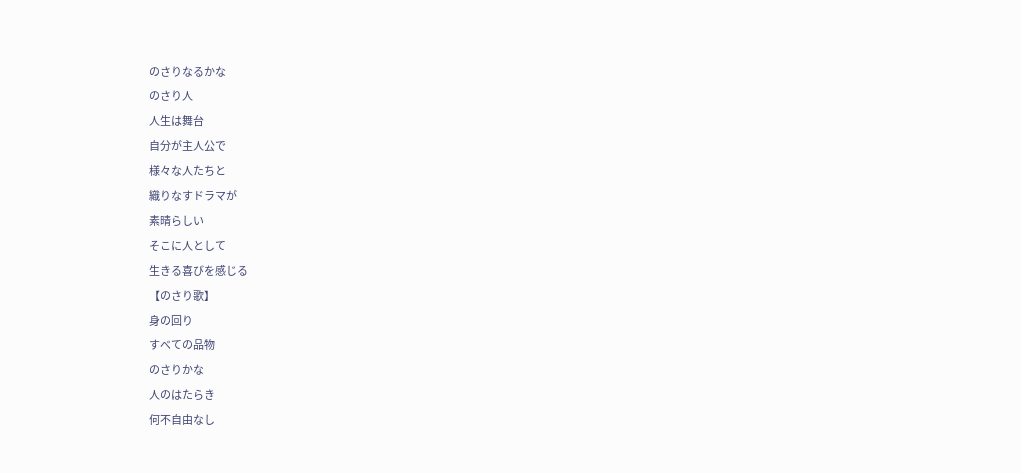のさりなるかな
のさり人
人生は舞台
自分が主人公で
様々な人たちと
織りなすドラマが
素晴らしい
そこに人として
生きる喜びを感じる
【のさり歌】
身の回り
すべての品物
のさりかな
人のはたらき
何不自由なし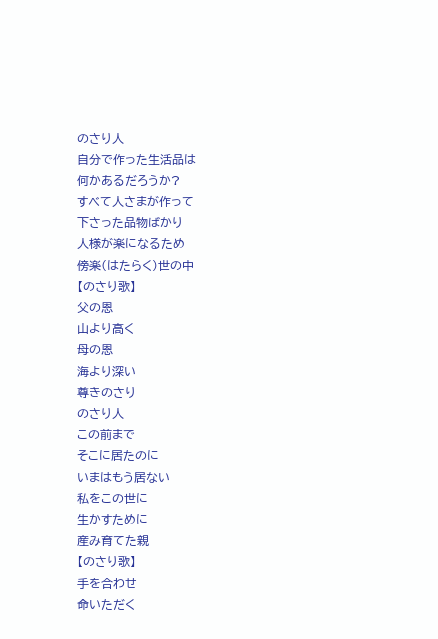のさり人
自分で作った生活品は
何かあるだろうか?
すべて人さまが作って
下さった品物ばかり
人様が楽になるため
傍楽(はたらく)世の中
【のさり歌】
父の恩
山より高く
母の恩
海より深い
尊きのさり
のさり人
この前まで
そこに居たのに
いまはもう居ない
私をこの世に
生かすために
産み育てた親
【のさり歌】
手を合わせ
命いただく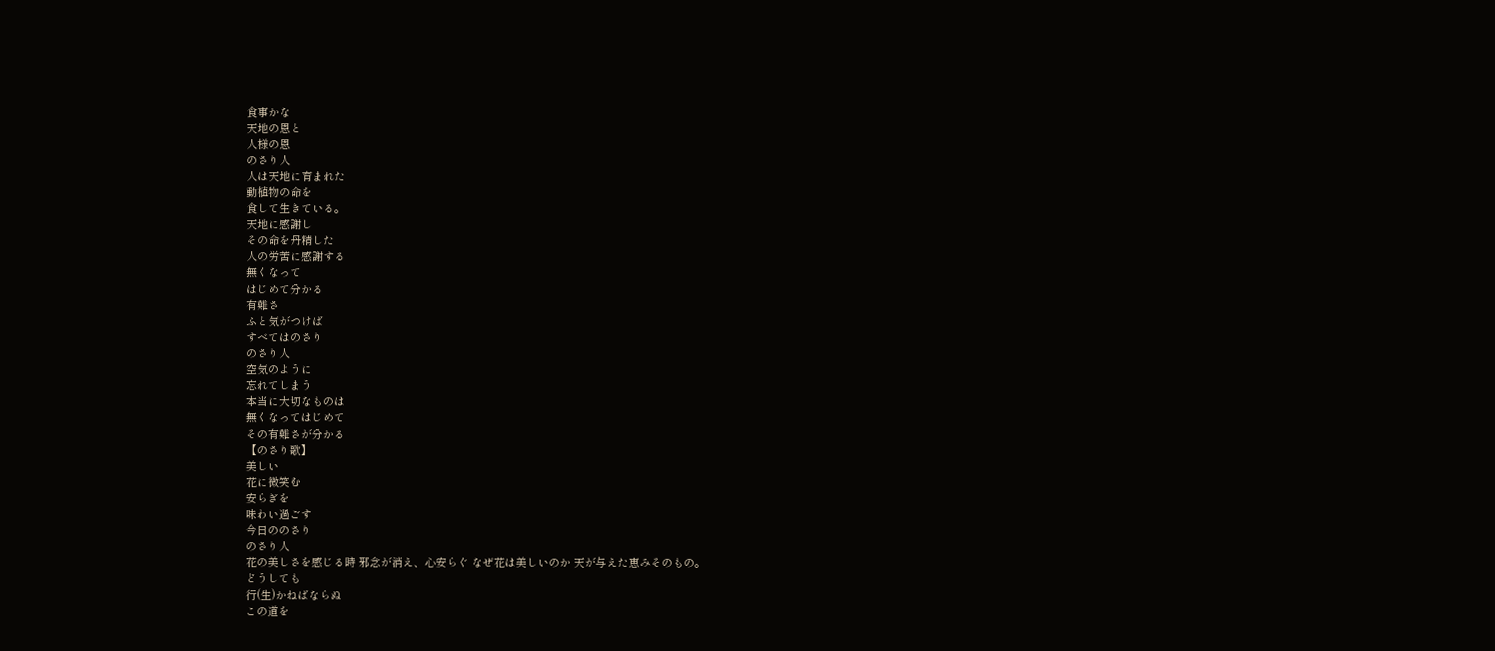食事かな
天地の恩と
人様の恩
のさり人
人は天地に育まれた
動植物の命を
食して生きている。
天地に感謝し
その命を丹精した
人の労苦に感謝する
無くなって
はじめて分かる
有難さ
ふと気がつけば
すべてはのさり
のさり人
空気のように
忘れてしまう
本当に大切なものは
無くなってはじめて
その有難さが分かる
【のさり歌】
美しい
花に微笑む
安らぎを
味わい過ごす
今日ののさり
のさり人
花の美しさを感じる時 邪念が消え、心安らぐ なぜ花は美しいのか 天が与えた恵みそのもの。
どうしても
行(生)かねばならぬ
この道を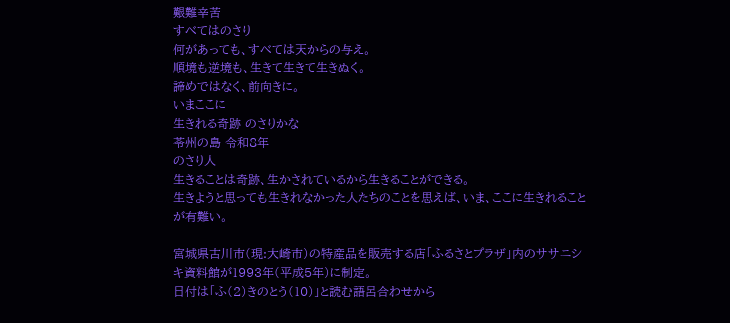艱難辛苦
すべてはのさり
何があっても、すべては天からの与え。
順境も逆境も、生きて生きて生きぬく。
諦めではなく、前向きに。
いまここに
生きれる奇跡 のさりかな
苓州の島 令和8年
のさり人
生きることは奇跡、生かされているから生きることができる。
生きようと思っても生きれなかった人たちのことを思えば、いま、ここに生きれることが有難い。

宮城県古川市(現:大崎市)の特産品を販売する店「ふるさとプラザ」内のササニシキ資料館が1993年(平成5年)に制定。
日付は「ふ(2)きのとう(10)」と読む語呂合わせから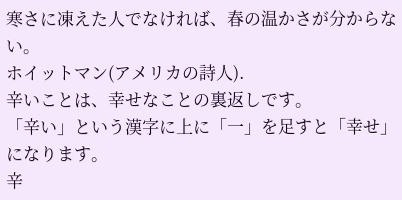寒さに凍えた人でなければ、春の温かさが分からない。
ホイットマン(アメリカの詩人).
辛いことは、幸せなことの裏返しです。
「辛い」という漢字に上に「一」を足すと「幸せ」になります。
辛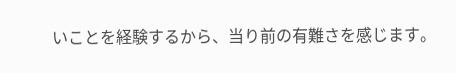いことを経験するから、当り前の有難さを感じます。